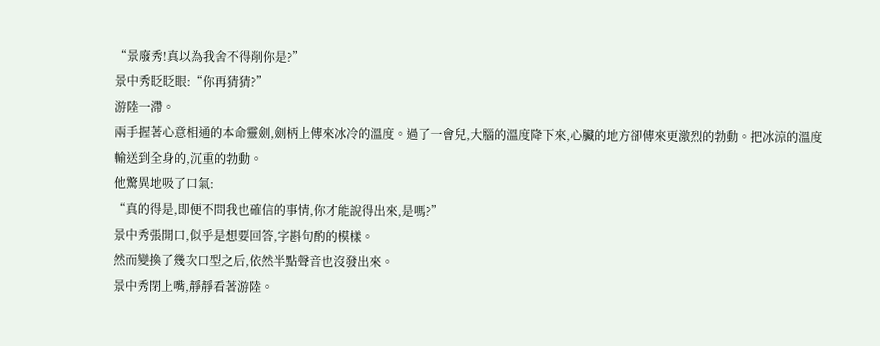“景廢秀!真以為我舍不得削你是?”
景中秀眨眨眼:“你再猜猜?”
游陸一滯。
兩手握著心意相通的本命靈劍,劍柄上傳來冰冷的溫度。過了一會兒,大腦的溫度降下來,心臟的地方卻傳來更激烈的勃動。把冰涼的溫度輸送到全身的,沉重的勃動。
他驚異地吸了口氣:
“真的得是,即便不問我也確信的事情,你才能說得出來,是嗎?”
景中秀張開口,似乎是想要回答,字斟句酌的模樣。
然而變換了幾次口型之后,依然半點聲音也沒發出來。
景中秀閉上嘴,靜靜看著游陸。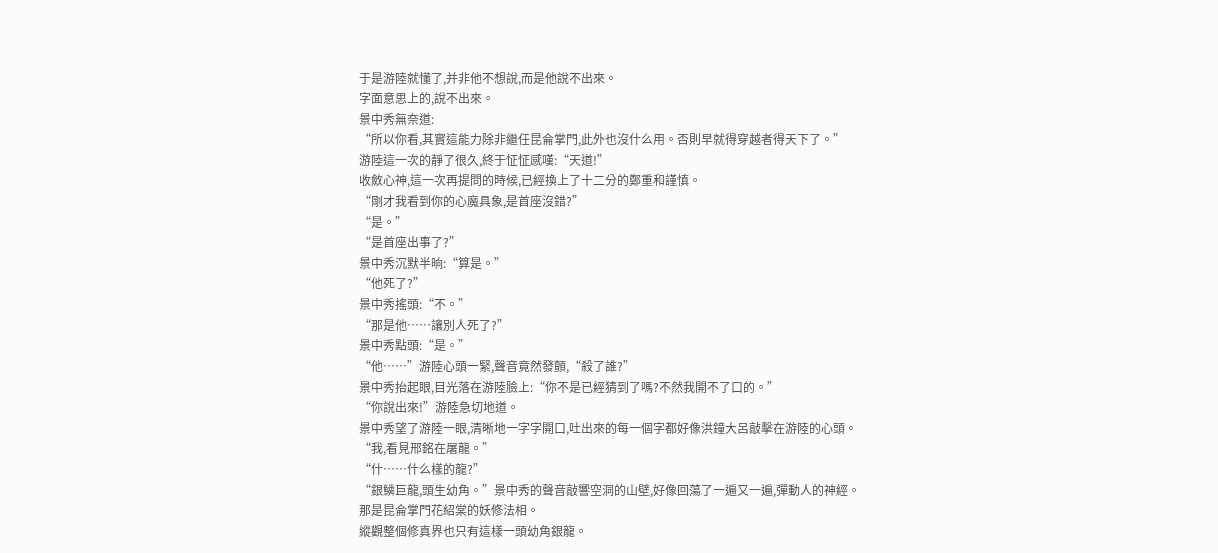于是游陸就懂了,并非他不想說,而是他說不出來。
字面意思上的,說不出來。
景中秀無奈道:
“所以你看,其實這能力除非繼任昆侖掌門,此外也沒什么用。否則早就得穿越者得天下了。”
游陸這一次的靜了很久,終于怔怔感嘆:“天道!”
收斂心神,這一次再提問的時候,已經換上了十二分的鄭重和謹慎。
“剛才我看到你的心魔具象,是首座沒錯?”
“是。”
“是首座出事了?”
景中秀沉默半晌:“算是。”
“他死了?”
景中秀搖頭:“不。”
“那是他……讓別人死了?”
景中秀點頭:“是。”
“他……”游陸心頭一緊,聲音竟然發顫,“殺了誰?”
景中秀抬起眼,目光落在游陸臉上:“你不是已經猜到了嗎?不然我開不了口的。”
“你說出來!”游陸急切地道。
景中秀望了游陸一眼,清晰地一字字開口,吐出來的每一個字都好像洪鐘大呂敲擊在游陸的心頭。
“我,看見邢銘在屠龍。”
“什……什么樣的龍?”
“銀鱗巨龍,頭生幼角。”景中秀的聲音敲響空洞的山壁,好像回蕩了一遍又一遍,彈動人的神經。
那是昆侖掌門花紹棠的妖修法相。
縱觀整個修真界也只有這樣一頭幼角銀龍。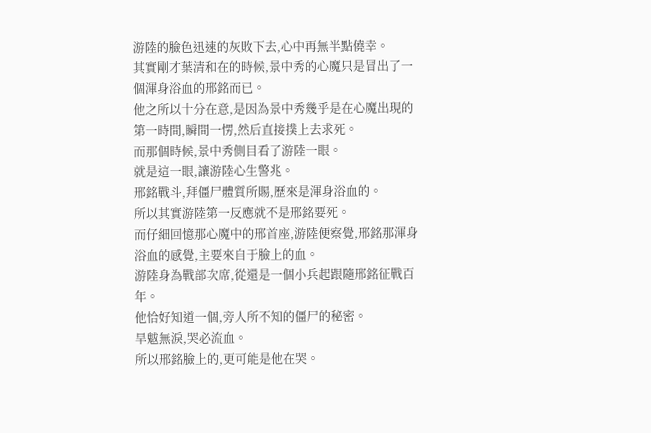游陸的臉色迅速的灰敗下去,心中再無半點僥幸。
其實剛才葉清和在的時候,景中秀的心魔只是冒出了一個渾身浴血的邢銘而已。
他之所以十分在意,是因為景中秀幾乎是在心魔出現的第一時間,瞬間一愣,然后直接撲上去求死。
而那個時候,景中秀側目看了游陸一眼。
就是這一眼,讓游陸心生警兆。
邢銘戰斗,拜僵尸體質所賜,歷來是渾身浴血的。
所以其實游陸第一反應就不是邢銘要死。
而仔細回憶那心魔中的邢首座,游陸便察覺,邢銘那渾身浴血的感覺,主要來自于臉上的血。
游陸身為戰部次席,從還是一個小兵起跟隨邢銘征戰百年。
他恰好知道一個,旁人所不知的僵尸的秘密。
旱魃無淚,哭必流血。
所以邢銘臉上的,更可能是他在哭。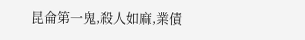昆侖第一鬼,殺人如麻,業債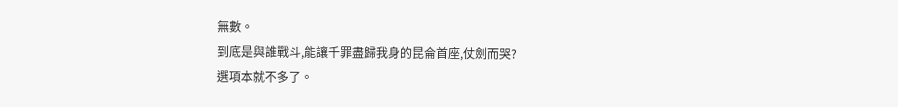無數。
到底是與誰戰斗,能讓千罪盡歸我身的昆侖首座,仗劍而哭?
選項本就不多了。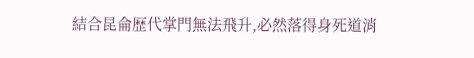結合昆侖歷代掌門無法飛升,必然落得身死道消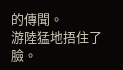的傳聞。
游陸猛地捂住了臉。